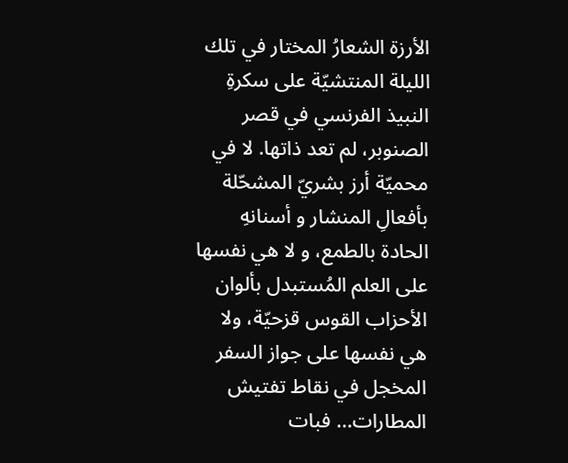الأرزة الشعارُ المختار في تلك الليلة المنتشيّة على سكرةِ النبيذ الفرنسي في قصر الصنوبر، لم تعد ذاتها. لا في محميّة أرز بشريّ المشحّلة بأفعالِ المنشار و أسنانهِ الحادة بالطمع، و لا هي نفسها على العلم المُستبدل بألوان الأحزاب القوس قزحيّة، ولا هي نفسها على جواز السفر المخجل في نقاط تفتيش المطارات… فبات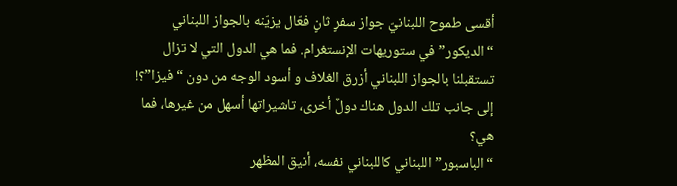أقسى طموح اللبنانيّ جواز سفرٍ ثانٍ فعّال يزيّنه بالجواز اللبناني “الديكور” في ستوريهات الإنستغرام. فما هي الدول التي لا تزال تستقبلنا بالجواز اللبناني أزرق الغلاف و أسود الوجه من دون “فيزا”؟!
إلى جانب تلك الدول هناك دولٌ أخرى، تاشيراتها أسهل من غيرها، فما هي؟
“الباسبور” اللبناني كاللبناني نفسه، أنيق المظهر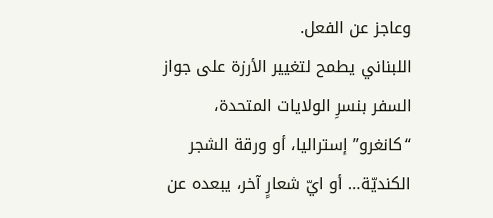وعاجز عن الفعل.
اللبناني يطمح لتغيير الأرزة على جواز السفر بنسرِ الولايات المتحدة، “كانغرو” إستراليا، أو ورقة الشجر الكنديّة… أو ايّ شعارٍ آخر، يبعده عن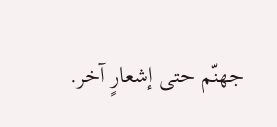جهنّم حتى إشعارٍ آخر.